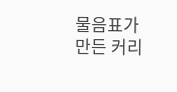물음표가 만든 커리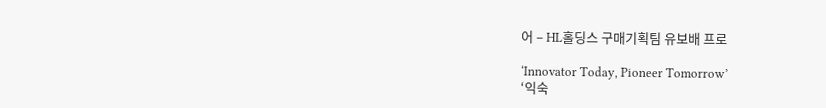어 – HL홀딩스 구매기획팀 유보배 프로

‘Innovator Today, Pioneer Tomorrow’
‘익숙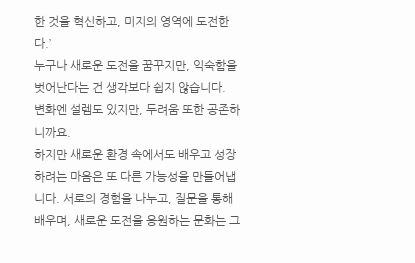한 것을 혁신하고, 미지의 영역에 도전한다.’
누구나 새로운 도전을 꿈꾸지만, 익숙함을 벗어난다는 건 생각보다 쉽지 않습니다.
변화엔 설렘도 있지만, 두려움 또한 공존하니까요.
하지만 새로운 환경 속에서도 배우고 성장하려는 마음은 또 다른 가능성을 만들어냅니다. 서로의 경험을 나누고, 질문을 통해 배우며, 새로운 도전을 응원하는 문화는 그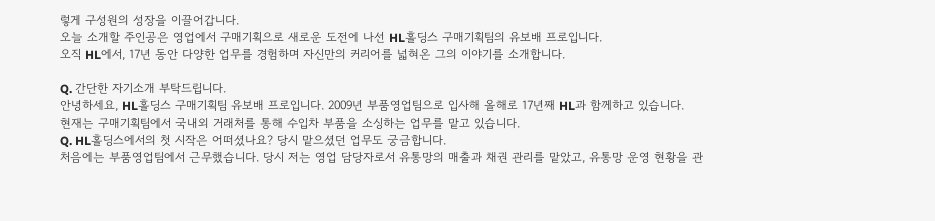렇게 구성원의 성장을 이끌어갑니다.
오늘 소개할 주인공은 영업에서 구매기획으로 새로운 도전에 나선 HL홀딩스 구매기획팀의 유보배 프로입니다.
오직 HL에서, 17년 동안 다양한 업무를 경험하며 자신만의 커리어를 넓혀온 그의 이야기를 소개합니다.

Q. 간단한 자기소개 부탁드립니다.
안녕하세요, HL홀딩스 구매기획팀 유보배 프로입니다. 2009년 부품영업팀으로 입사해 올해로 17년째 HL과 함께하고 있습니다.
현재는 구매기획팀에서 국내외 거래처를 통해 수입차 부품을 소싱하는 업무를 맡고 있습니다.
Q. HL홀딩스에서의 첫 시작은 어떠셨나요? 당시 맡으셨던 업무도 궁금합니다.
처음에는 부품영업팀에서 근무했습니다. 당시 저는 영업 담당자로서 유통망의 매출과 채권 관리를 맡았고, 유통망 운영 현황을 관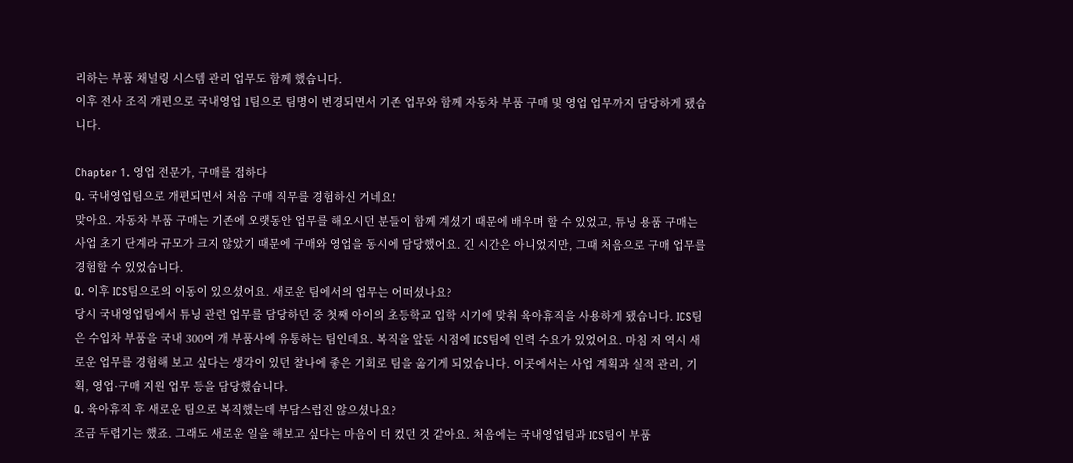리하는 부품 채널링 시스템 관리 업무도 함께 했습니다.
이후 전사 조직 개편으로 국내영업 1팀으로 팀명이 변경되면서 기존 업무와 함께 자동차 부품 구매 및 영업 업무까지 담당하게 됐습니다.

Chapter 1. 영업 전문가, 구매를 접하다
Q. 국내영업팀으로 개편되면서 처음 구매 직무를 경험하신 거네요!
맞아요. 자동차 부품 구매는 기존에 오랫동안 업무를 해오시던 분들이 함께 계셨기 때문에 배우며 할 수 있었고, 튜닝 용품 구매는 사업 초기 단계라 규모가 크지 않았기 때문에 구매와 영업을 동시에 담당했어요. 긴 시간은 아니었지만, 그때 처음으로 구매 업무를 경험할 수 있었습니다.
Q. 이후 ICS팀으로의 이동이 있으셨어요. 새로운 팀에서의 업무는 어떠셨나요?
당시 국내영업팀에서 튜닝 관련 업무를 담당하던 중 첫째 아이의 초등학교 입학 시기에 맞춰 육아휴직을 사용하게 됐습니다. ICS팀은 수입차 부품을 국내 300여 개 부품사에 유통하는 팀인데요. 복직을 앞둔 시점에 ICS팀에 인력 수요가 있었어요. 마침 저 역시 새로운 업무를 경험해 보고 싶다는 생각이 있던 찰나에 좋은 기회로 팀을 옮기게 되었습니다. 이곳에서는 사업 계획과 실적 관리, 기획, 영업·구매 지원 업무 등을 담당했습니다.
Q. 육아휴직 후 새로운 팀으로 복직했는데 부담스럽진 않으셨나요?
조금 두렵기는 했죠. 그래도 새로운 일을 해보고 싶다는 마음이 더 컸던 것 같아요. 처음에는 국내영업팀과 ICS팀이 부품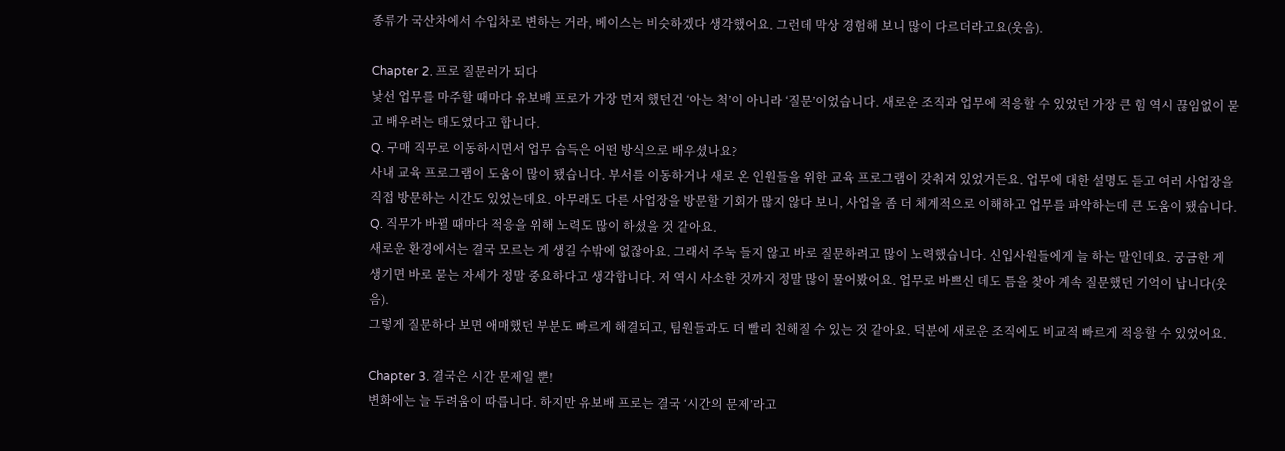종류가 국산차에서 수입차로 변하는 거라, 베이스는 비슷하겠다 생각했어요. 그런데 막상 경험해 보니 많이 다르더라고요(웃음).

Chapter 2. 프로 질문러가 되다
낯선 업무를 마주할 때마다 유보배 프로가 가장 먼저 했던건 ‘아는 척’이 아니라 ‘질문’이었습니다. 새로운 조직과 업무에 적응할 수 있었던 가장 큰 힘 역시 끊임없이 묻고 배우려는 태도였다고 합니다.
Q. 구매 직무로 이동하시면서 업무 습득은 어떤 방식으로 배우셨나요?
사내 교육 프로그램이 도움이 많이 됐습니다. 부서를 이동하거나 새로 온 인원들을 위한 교육 프로그램이 갖춰져 있었거든요. 업무에 대한 설명도 듣고 여러 사업장을 직접 방문하는 시간도 있었는데요. 아무래도 다른 사업장을 방문할 기회가 많지 않다 보니, 사업을 좀 더 체계적으로 이해하고 업무를 파악하는데 큰 도움이 됐습니다.
Q. 직무가 바뀔 때마다 적응을 위해 노력도 많이 하셨을 것 같아요.
새로운 환경에서는 결국 모르는 게 생길 수밖에 없잖아요. 그래서 주눅 들지 않고 바로 질문하려고 많이 노력했습니다. 신입사원들에게 늘 하는 말인데요. 궁금한 게 생기면 바로 묻는 자세가 정말 중요하다고 생각합니다. 저 역시 사소한 것까지 정말 많이 물어봤어요. 업무로 바쁘신 데도 틈을 찾아 계속 질문했던 기억이 납니다(웃음).
그렇게 질문하다 보면 애매했던 부분도 빠르게 해결되고, 팀원들과도 더 빨리 친해질 수 있는 것 같아요. 덕분에 새로운 조직에도 비교적 빠르게 적응할 수 있었어요.

Chapter 3. 결국은 시간 문제일 뿐!
변화에는 늘 두려움이 따릅니다. 하지만 유보배 프로는 결국 ‘시간의 문제’라고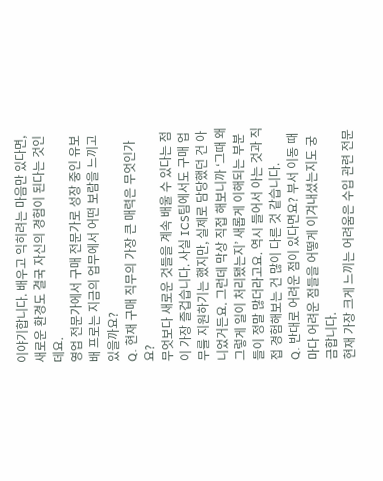이야기합니다. 배우고 익히려는 마음만 있다면, 새로운 환경도 결국 자신의 경험이 된다는 것인데요.
영업 전문가에서 구매 전문가로 성장 중인 유보배 프로는 지금의 업무에서 어떤 보람을 느끼고 있을까요?
Q. 현재 구매 직무의 가장 큰 매력은 무엇인가요?
무엇보다 새로운 것들을 계속 배울 수 있다는 점이 가장 즐겁습니다. 사실 ICS팀에서도 구매 업무를 지원하기는 했지만, 실제로 담당했던 건 아니었거든요. 그런데 막상 직접 해보니까 ‘그때 왜 그렇게 일이 처리됐는지’ 새롭게 이해되는 부분들이 정말 많더라고요. 역시 들어서 아는 것과 직접 경험해보는 건 많이 다른 것 같습니다.
Q. 반대로 어려운 점이 있다면요? 부서 이동 때마다 어려운 점들을 어떻게 이겨내셨는지도 궁금합니다.
현재 가장 크게 느끼는 어려움은 수입 관련 전문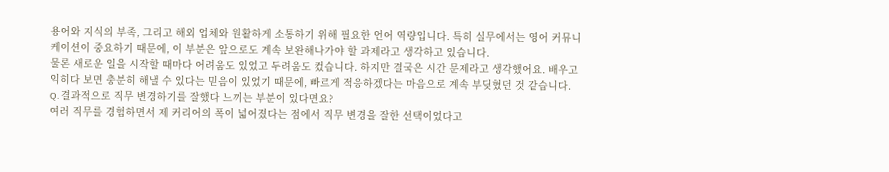용어와 지식의 부족, 그리고 해외 업체와 원활하게 소통하기 위해 필요한 언어 역량입니다. 특히 실무에서는 영어 커뮤니케이션이 중요하기 때문에, 이 부분은 앞으로도 계속 보완해나가야 할 과제라고 생각하고 있습니다.
물론 새로운 일을 시작할 때마다 어려움도 있었고 두려움도 컸습니다. 하지만 결국은 시간 문제라고 생각했어요. 배우고 익히다 보면 충분히 해낼 수 있다는 믿음이 있었기 때문에, 빠르게 적응하겠다는 마음으로 계속 부딪혔던 것 같습니다.
Q. 결과적으로 직무 변경하기를 잘했다 느끼는 부분이 있다면요?
여러 직무를 경험하면서 제 커리어의 폭이 넓어졌다는 점에서 직무 변경을 잘한 선택이었다고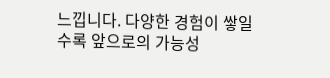느낍니다. 다양한 경험이 쌓일수록 앞으로의 가능성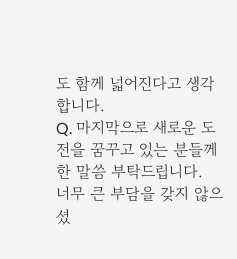도 함께 넓어진다고 생각합니다.
Q. 마지막으로 새로운 도전을 꿈꾸고 있는 분들께 한 말씀 부탁드립니다.
너무 큰 부담을 갖지 않으셨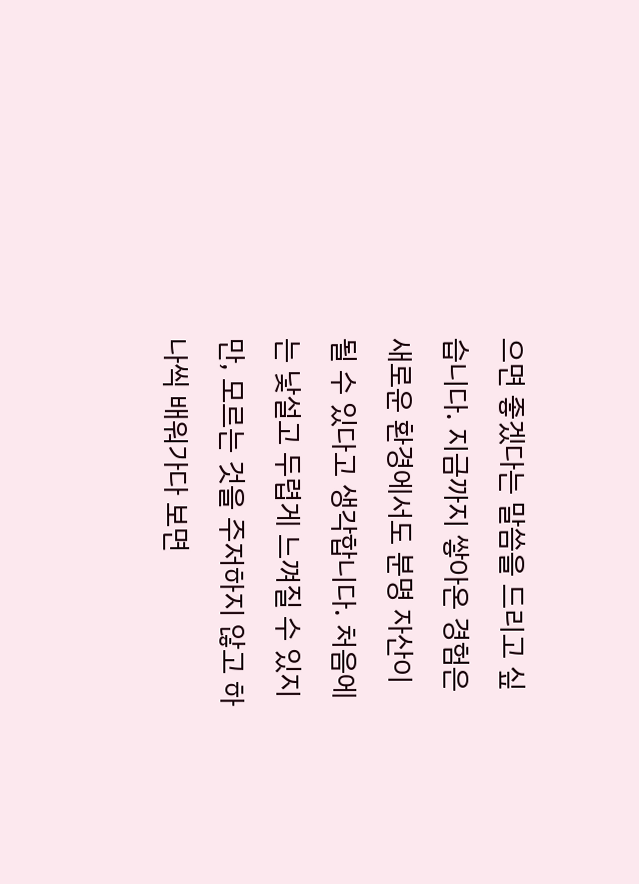으면 좋겠다는 말씀을 드리고 싶습니다. 지금까지 쌓아온 경험은 새로운 환경에서도 분명 자산이 될 수 있다고 생각합니다. 처음에는 낯설고 두렵게 느껴질 수 있지만, 모르는 것을 주저하지 않고 하나씩 배워가다 보면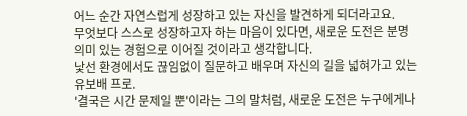어느 순간 자연스럽게 성장하고 있는 자신을 발견하게 되더라고요.
무엇보다 스스로 성장하고자 하는 마음이 있다면, 새로운 도전은 분명 의미 있는 경험으로 이어질 것이라고 생각합니다.
낯선 환경에서도 끊임없이 질문하고 배우며 자신의 길을 넓혀가고 있는 유보배 프로.
'결국은 시간 문제일 뿐'이라는 그의 말처럼, 새로운 도전은 누구에게나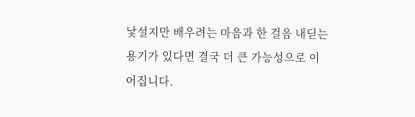낯설지만 배우려는 마음과 한 걸음 내딛는 용기가 있다면 결국 더 큰 가능성으로 이어집니다.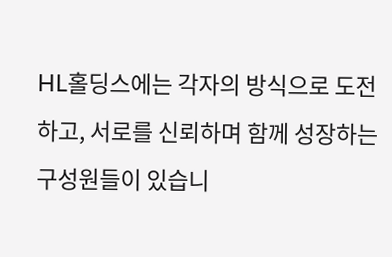HL홀딩스에는 각자의 방식으로 도전하고, 서로를 신뢰하며 함께 성장하는 구성원들이 있습니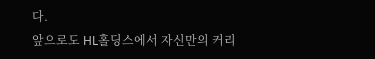다.
앞으로도 HL홀딩스에서 자신만의 커리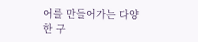어를 만들어가는 다양한 구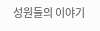성원들의 이야기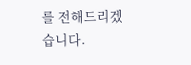를 전해드리겠습니다.